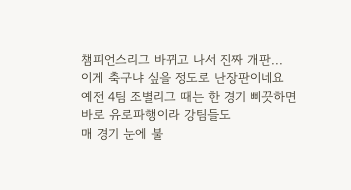챔피언스리그 바뀌고 나서 진짜 개판...
이게 축구냐 싶을 정도로 난장판이네요
예전 4팀 조별리그 때는 한 경기 삐끗하면
바로 유로파행이라 강팀들도
매 경기 눈에 불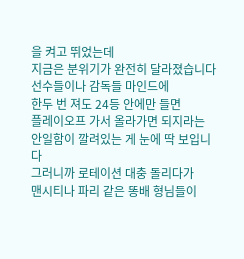을 켜고 뛰었는데
지금은 분위기가 완전히 달라졌습니다
선수들이나 감독들 마인드에
한두 번 져도 24등 안에만 들면
플레이오프 가서 올라가면 되지라는
안일함이 깔려있는 게 눈에 딱 보입니다
그러니까 로테이션 대충 돌리다가
맨시티나 파리 같은 똥배 형님들이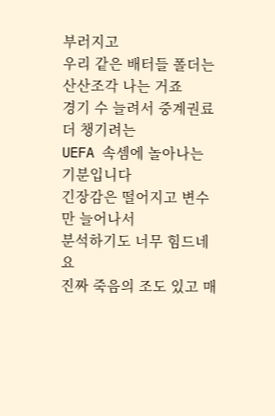부러지고
우리 같은 배터들 폴더는 산산조각 나는 거죠
경기 수 늘려서 중계권료 더 챙기려는
UEFA 속셈에 놀아나는 기분입니다
긴장감은 떨어지고 변수만 늘어나서
분석하기도 너무 힘드네요
진짜 죽음의 조도 있고 매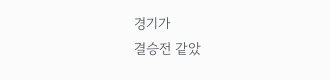경기가
결승전 같았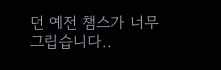던 예전 챔스가 너무 그립습니다..